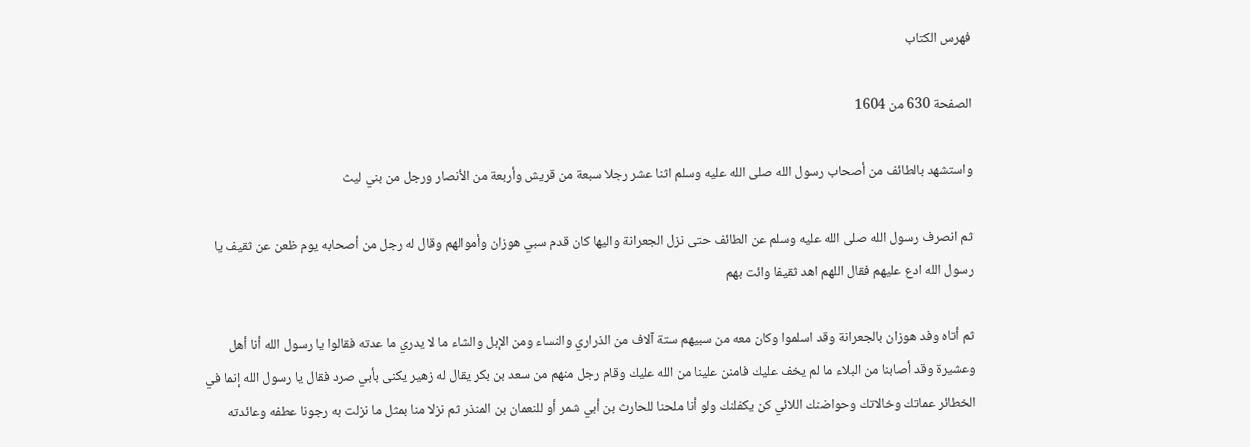فهرس الكتاب

الصفحة 630 من 1604

واستشهد بالطائف من أصحاب رسول الله صلى الله عليه وسلم اثنا عشر رجلا سبعة من قريش وأربعة من الأنصار ورجل من بني ليث

ثم انصرف رسول الله صلى الله عليه وسلم عن الطائف حتى نزل الجعرانة واليها كان قدم سبي هوزان وأموالهم وقال له رجل من أصحابه يوم ظعن عن ثقيف يا رسول الله ادع عليهم فقال اللهم اهد ثقيفا وائت بهم

ثم أتاه وفد هوزان بالجعرانة وقد اسلموا وكان معه من سبيهم ستة آلاف من الذراري والنساء ومن الإبل والشاء ما لا يدري ما عدته فقالوا يا رسول الله أنا أهل وعشيرة وقد أصابنا من البلاء ما لم يخف عليك فامنن علينا من الله عليك وقام رجل منهم من سعد بن بكر يقال له زهير يكنى بأبي صرد فقال يا رسول الله إنما في الخطائر عماتك وخالاتك وحواضنك اللائي كن يكفلنك ولو أنا ملحنا للحارث بن أبي شمر أو للنعمان بن المنذر ثم نزلا منا بمثل ما نزلت به رجونا عطفه وعائدته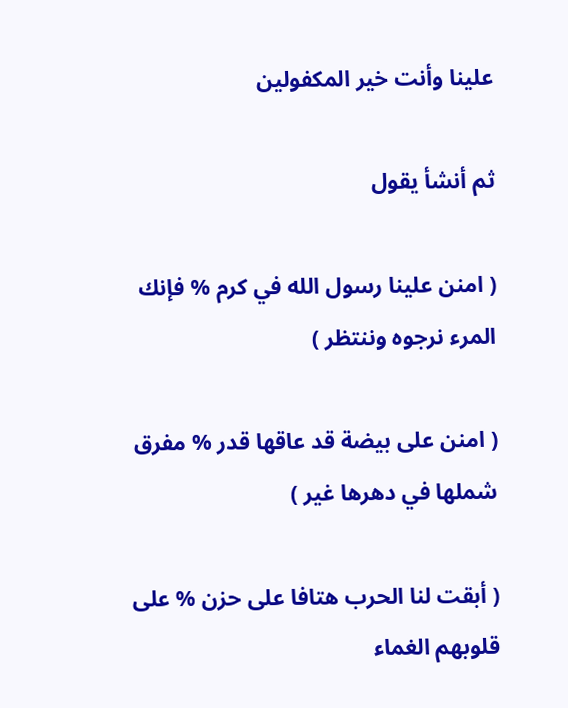علينا وأنت خير المكفولين

ثم أنشأ يقول

( امنن علينا رسول الله في كرم % فإنك المرء نرجوه وننتظر )

( امنن على بيضة قد عاقها قدر % مفرق شملها في دهرها غير )

( أبقت لنا الحرب هتافا على حزن % على قلوبهم الغماء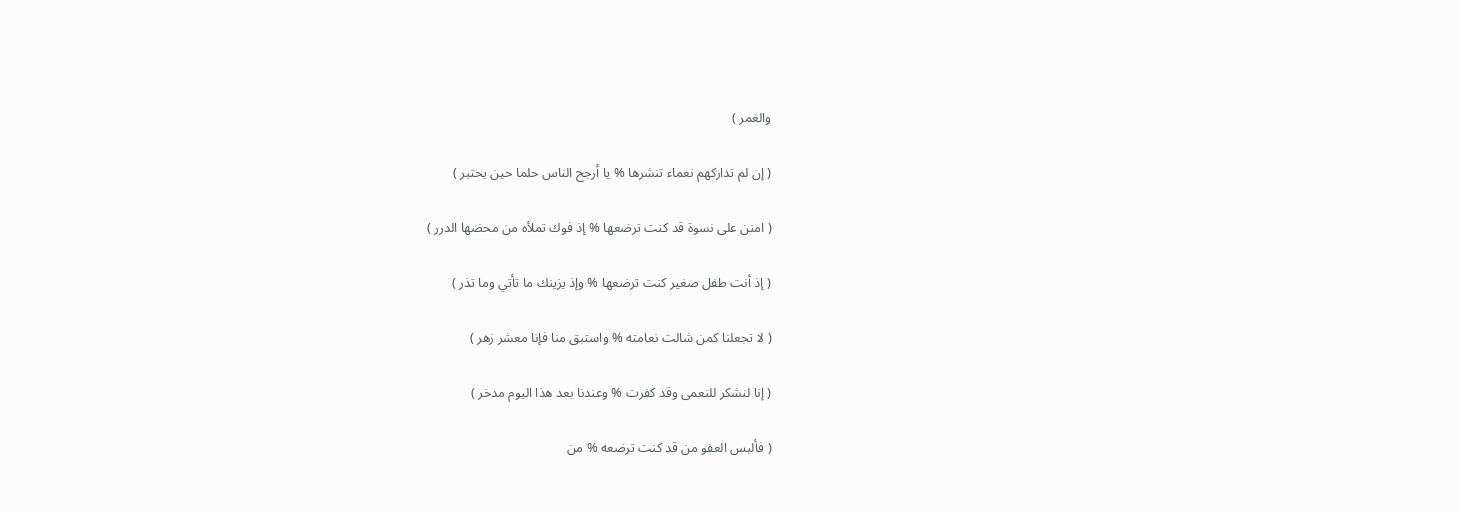والغمر )

( إن لم تداركهم نعماء تنشرها % يا أرجح الناس حلما حين يحتبر )

( امنن على نسوة قد كنت ترضعها % إذ فوك تملأه من محضها الدرر )

( إذ أنت طفل صغير كنت ترضعها % وإذ يزينك ما تأتي وما تذر )

( لا تجعلنا كمن شالت نعامته % واستبق منا فإنا معشر زهر )

( إنا لنشكر للنعمى وقد كفرت % وعندنا بعد هذا اليوم مدخر )

( فألبس العفو من قد كنت ترضعه % من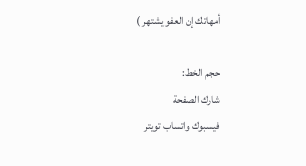أمهاتك إن العفو يشتهر )

حجم الخط:
شارك الصفحة
فيسبوك واتساب تويتر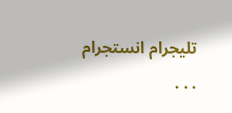تليجرام انستجرام
. . .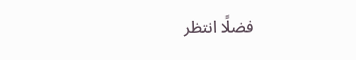فضلًا انتظر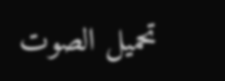تحميل الصوت